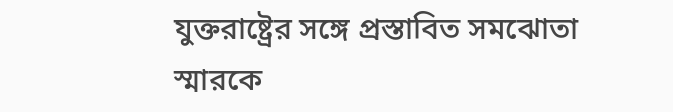যুক্তরাষ্ট্রের সঙ্গে প্রস্তাবিত সমঝোতা স্মারকে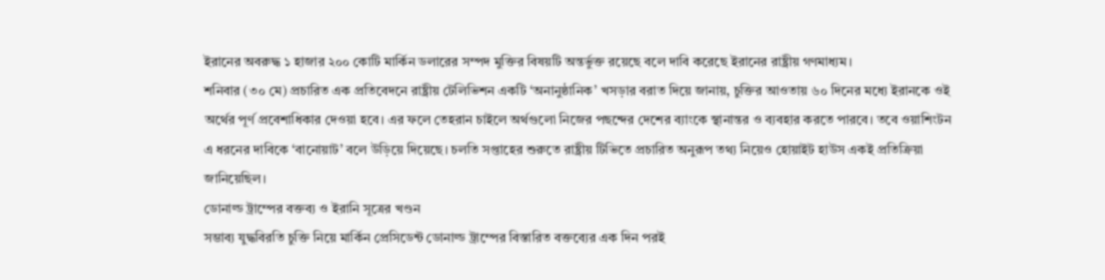ইরানের অবরুদ্ধ ১ হাজার ২০০ কোটি মার্কিন ডলারের সম্পদ মুক্তির বিষয়টি অন্তর্ভুক্ত রয়েছে বলে দাবি করেছে ইরানের রাষ্ট্রীয় গণমাধ্যম।
শনিবার (৩০ মে) প্রচারিত এক প্রতিবেদনে রাষ্ট্রীয় টেলিভিশন একটি ‘অনানুষ্ঠানিক’ খসড়ার বরাত দিয়ে জানায়, চুক্তির আওতায় ৬০ দিনের মধ্যে ইরানকে ওই অর্থের পূর্ণ প্রবেশাধিকার দেওয়া হবে। এর ফলে তেহরান চাইলে অর্থগুলো নিজের পছন্দের দেশের ব্যাংকে স্থানান্তর ও ব্যবহার করতে পারবে। তবে ওয়াশিংটন এ ধরনের দাবিকে ‘বানোয়াট’ বলে উড়িয়ে দিয়েছে। চলতি সপ্তাহের শুরুতে রাষ্ট্রীয় টিভিতে প্রচারিত অনুরূপ তথ্য নিয়েও হোয়াইট হাউস একই প্রতিক্রিয়া জানিয়েছিল।
ডোনাল্ড ট্রাম্পের বক্তব্য ও ইরানি সূত্রের খণ্ডন
সম্ভাব্য যুদ্ধবিরতি চুক্তি নিয়ে মার্কিন প্রেসিডেন্ট ডোনাল্ড ট্রাম্পের বিস্তারিত বক্তব্যের এক দিন পরই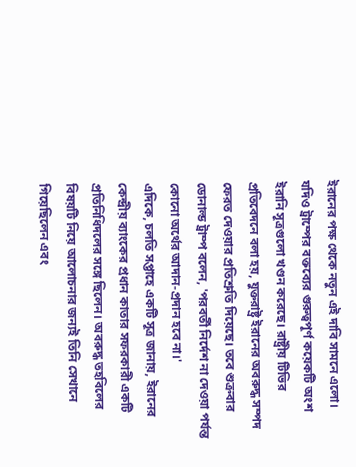ইরানের পক্ষ থেকে নতুন এই দাবি সামনে এলো। যদিও ট্রাম্পের বক্তব্যের গুরুত্বপূর্ণ কয়েকটি অংশ ইরানি সূত্রগুলো খণ্ডন করেছে। রাষ্ট্রীয় টিভির প্রতিবেদনে বলা হয়, যুক্তরাষ্ট্র ইরানের অবরুদ্ধ সম্পদ ফেরত দেওয়ার প্রতিশ্রুতি দিয়েছে। তবে শুক্রবার ডোনাল্ড ট্রাম্প বলেন, 'পরবর্তী নির্দেশ না দেওয়া পর্যন্ত কোনো অর্থের আদান-প্রদান হবে না।'
এদিকে, চলতি সপ্তাহে একটি সূত্র জানায়, ইরানের কেন্দ্রীয় ব্যাংকের প্রধান কাতার সফরকারী একটি প্রতিনিধিদলের সঙ্গে ছিলেন। অবরুদ্ধ তহবিলের বিষয়টি নিয়ে আলোচনার জন্যই তিনি সেখানে গিয়েছিলেন এবং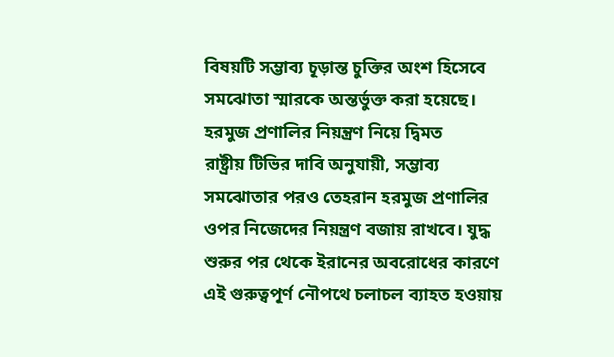বিষয়টি সম্ভাব্য চূড়ান্ত চুক্তির অংশ হিসেবে সমঝোতা স্মারকে অন্তর্ভুক্ত করা হয়েছে।
হরমুজ প্রণালির নিয়ন্ত্রণ নিয়ে দ্বিমত
রাষ্ট্রীয় টিভির দাবি অনুযায়ী, সম্ভাব্য সমঝোতার পরও তেহরান হরমুজ প্রণালির ওপর নিজেদের নিয়ন্ত্রণ বজায় রাখবে। যুদ্ধ শুরুর পর থেকে ইরানের অবরোধের কারণে এই গুরুত্বপূর্ণ নৌপথে চলাচল ব্যাহত হওয়ায়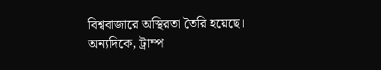বিশ্ববাজারে অস্থিরতা তৈরি হয়েছে। অন্যদিকে, ট্রাম্প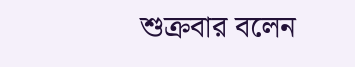শুক্রবার বলেন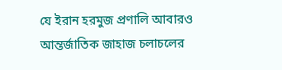যে ইরান হরমুজ প্রণালি আবারও আন্তর্জাতিক জাহাজ চলাচলের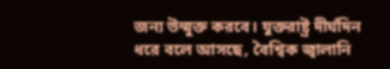জন্য উন্মুক্ত করবে। যুক্তরাষ্ট্র দীর্ঘদিন ধরে বলে আসছে, বৈশ্বিক জ্বালানি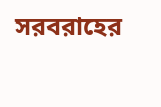সরবরাহের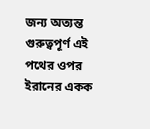জন্য অত্যন্ত গুরুত্বপূর্ণ এই পথের ওপর ইরানের একক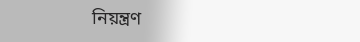নিয়ন্ত্রণ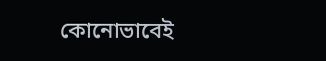কোনোভাবেই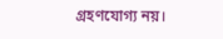গ্রহণযোগ্য নয়।